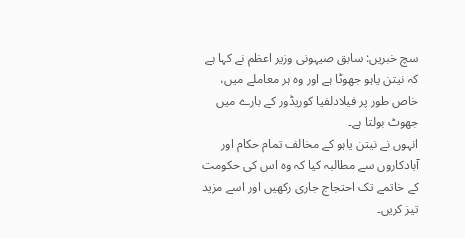سچ خبریں: سابق صیہونی وزیر اعظم نے کہا ہے کہ نیتن یاہو جھوٹا ہے اور وہ ہر معاملے میں، خاص طور پر فیلادلفیا کوریڈور کے بارے میں جھوٹ بولتا ہے۔
انہوں نے نیتن یاہو کے مخالف تمام حکام اور آبادکاروں سے مطالبہ کیا کہ وہ اس کی حکومت کے خاتمے تک احتجاج جاری رکھیں اور اسے مزید تیز کریں۔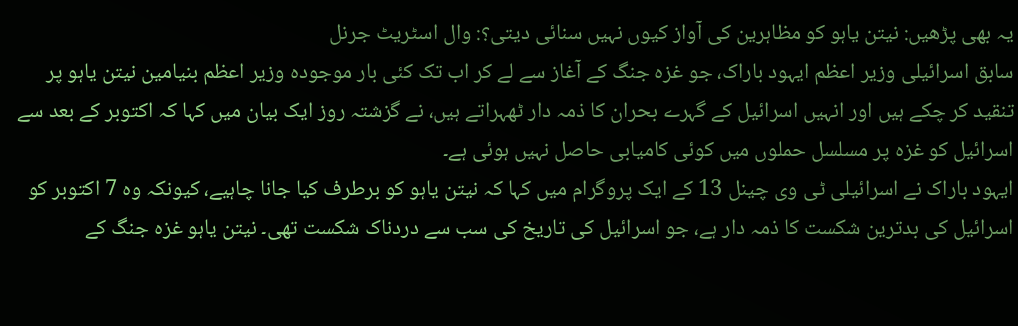یہ بھی پڑھیں: نیتن یاہو کو مظاہرین کی آواز کیوں نہیں سنائی دیتی؟: وال اسٹریٹ جرنل
سابق اسرائیلی وزیر اعظم ایہود باراک، جو غزہ جنگ کے آغاز سے لے کر اب تک کئی بار موجودہ وزیر اعظم بنیامین نیتن یاہو پر تنقید کر چکے ہیں اور انہیں اسرائیل کے گہرے بحران کا ذمہ دار ٹھہراتے ہیں، نے گزشتہ روز ایک بیان میں کہا کہ اکتوبر کے بعد سے اسرائیل کو غزہ پر مسلسل حملوں میں کوئی کامیابی حاصل نہیں ہوئی ہے۔
ایہود باراک نے اسرائیلی ٹی وی چینل 13 کے ایک پروگرام میں کہا کہ نیتن یاہو کو برطرف کیا جانا چاہیے، کیونکہ وہ 7 اکتوبر کو اسرائیل کی بدترین شکست کا ذمہ دار ہے، جو اسرائیل کی تاریخ کی سب سے دردناک شکست تھی۔ نیتن یاہو غزہ جنگ کے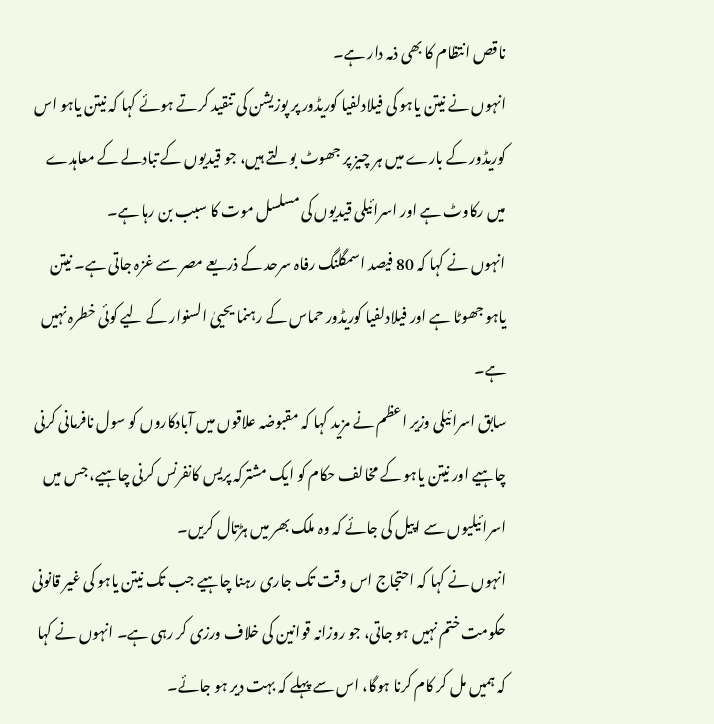ناقص انتظام کا بھی ذمہ دار ہے۔
انہوں نے نیتن یاہو کی فیلادلفیا کوریڈور پر پوزیشن کی تنقید کرتے ہوئے کہا کہ نیتن یاہو اس کوریڈور کے بارے میں ہر چیز پر جھوٹ بولتے ہیں، جو قیدیوں کے تبادلے کے معاہدے میں رکاوٹ ہے اور اسرائیلی قیدیوں کی مسلسل موت کا سبب بن رہا ہے۔
انہوں نے کہا کہ 80 فیصد اسمگلنگ رفاہ سرحد کے ذریعے مصر سے غزہ جاتی ہے۔ نیتن یاہو جھوٹا ہے اور فیلادلفیا کوریڈور حماس کے رہنما یحییٰ السنوار کے لیے کوئی خطرہ نہیں ہے۔
سابق اسرائیلی وزیر اعظم نے مزید کہا کہ مقبوضہ علاقوں میں آبادکاروں کو سول نافرمانی کرنی چاہیے اور نیتن یاہو کے مخالف حکام کو ایک مشترکہ پریس کانفرنس کرنی چاہیے، جس میں اسرائیلیوں سے اپیل کی جائے کہ وہ ملک بھر میں ہڑتال کریں۔
انہوں نے کہا کہ احتجاج اس وقت تک جاری رہنا چاہیے جب تک نیتن یاہو کی غیر قانونی حکومت ختم نہیں ہو جاتی، جو روزانہ قوانین کی خلاف ورزی کر رہی ہے۔ انہوں نے کہا کہ ہمیں مل کر کام کرنا ہوگا، اس سے پہلے کہ بہت دیر ہو جائے۔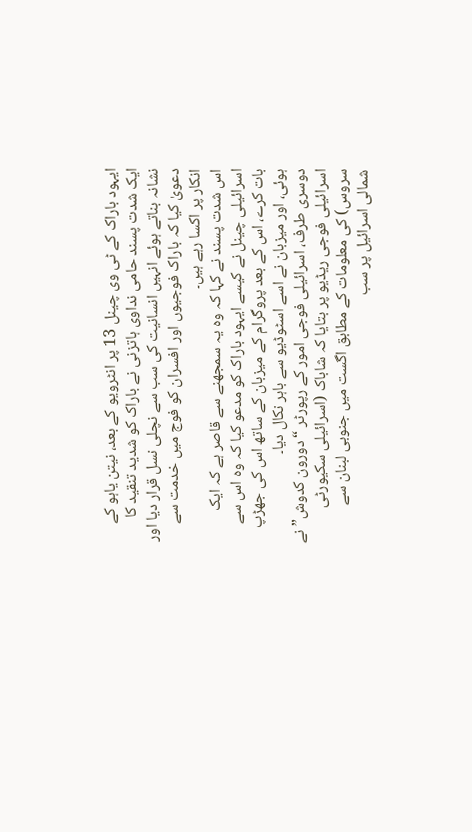ایہود باراک کے ٹی وی چینل 13 پر انٹرویو کے بعد، نیتن یاہو کے ایک شدت پسند حامی نداوی ہاتزنی نے باراک کو شدید تنقید کا نشانہ بناتے ہوئے انہیں انسانیت کی سب سے نچلی نسل قرار دیا اور دعویٰ کیا کہ باراک فوجیوں اور افسران کو فوج میں خدمت سے انکار پر اکسا رہے ہیں۔
اس شدت پسند نے کہا کہ وہ یہ سمجھنے سے قاصر ہے کہ ایک اسرائیلی چینل نے کیسے ایہود باراک کو مدعو کیا کہ وہ اس سے بات کرے، اس کے بعد پروگرام کے میزبان کے ساتھ اس کی جھڑپ ہوئی، اور میزبان نے اسے اسٹوڈیو سے باہر نکال دیا۔
دوسری طرف، اسرائیلی فوجی امور کے رپورٹر “دورون کدوش” نے اسرائیلی فوجی ریڈیو پر بتایا کہ شاباک (اسرائیلی سکیورٹی سروس) کی معلومات کے مطابق اگست میں جنوبی لبنان سے شمالی اسرائیل پر سب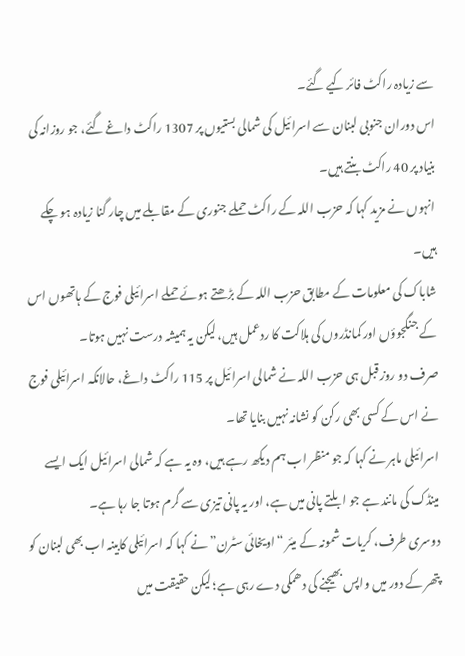سے زیادہ راکٹ فائر کیے گئے۔
اس دوران جنوبی لبنان سے اسرائیل کی شمالی بستیوں پر 1307 راکٹ داغے گئے، جو روزانہ کی بنیاد پر 40 راکٹ بنتے ہیں۔
انہوں نے مزید کہا کہ حزب اللہ کے راکٹ حملے جنوری کے مقابلے میں چار گنا زیادہ ہو چکے ہیں۔
شاباک کی معلومات کے مطابق حزب اللہ کے بڑھتے ہوئے حملے اسرائیلی فوج کے ہاتھوں اس کے جنگجوؤں اور کمانڈروں کی ہلاکت کا ردعمل ہیں، لیکن یہ ہمیشہ درست نہیں ہوتا۔
صرف دو روز قبل ہی حزب اللہ نے شمالی اسرائیل پر 115 راکٹ داغے، حالانکہ اسرائیلی فوج نے اس کے کسی بھی رکن کو نشانہ نہیں بنایا تھا۔
اسرائیلی ماہر نے کہا کہ جو منظر اب ہم دیکھ رہے ہیں، وہ یہ ہے کہ شمالی اسرائیل ایک ایسے مینڈک کی مانند ہے جو ابلتے پانی میں ہے، اور یہ پانی تیزی سے گرم ہوتا جا رہا ہے۔
دوسری طرف، کریات شمونہ کے میئر “اویخائی سٹرن” نے کہا کہ اسرائیلی کابینہ اب بھی لبنان کو پتھر کے دور میں واپس بھیجنے کی دھمکی دے رہی ہے؛ لیکن حقیقت میں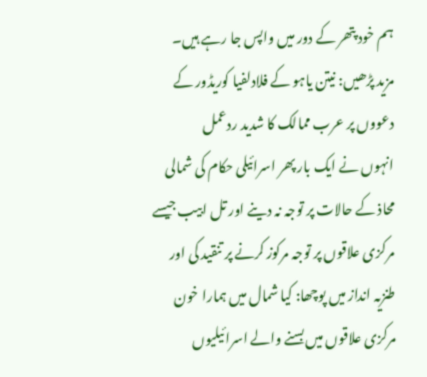ہم خود پتھر کے دور میں واپس جا رہے ہیں۔
مزید پڑھیں: نیتن یاہو کے فلادلفیا کوریڈور کے دعووں پر عرب ممالک کا شدید ردعمل
انہوں نے ایک بار پھر اسرائیلی حکام کی شمالی محاذ کے حالات پر توجہ نہ دینے اور تل ابیب جیسے مرکزی علاقوں پر توجہ مرکوز کرنے پر تنقید کی اور طنزیہ انداز میں پوچھا: کیا شمال میں ہمارا خون مرکزی علاقوں میں بسنے والے اسرائیلیوں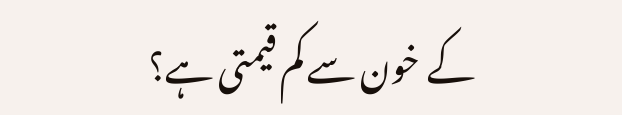کے خون سے کم قیمتی ہے؟